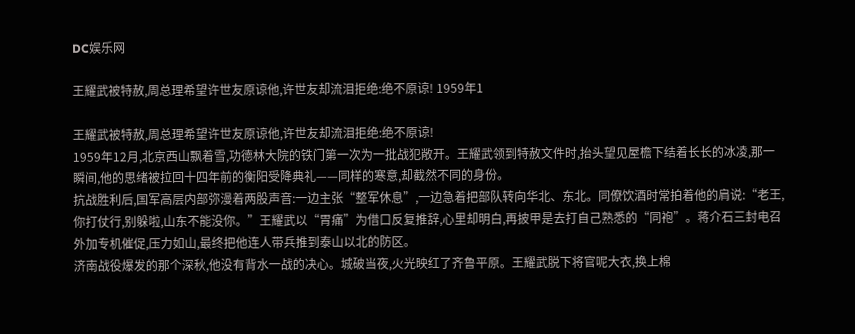DC娱乐网

王耀武被特赦,周总理希望许世友原谅他,许世友却流泪拒绝:绝不原谅! 1959年1

王耀武被特赦,周总理希望许世友原谅他,许世友却流泪拒绝:绝不原谅!
1959年12月,北京西山飘着雪,功德林大院的铁门第一次为一批战犯敞开。王耀武领到特赦文件时,抬头望见屋檐下结着长长的冰凌,那一瞬间,他的思绪被拉回十四年前的衡阳受降典礼——同样的寒意,却截然不同的身份。
抗战胜利后,国军高层内部弥漫着两股声音:一边主张“整军休息”,一边急着把部队转向华北、东北。同僚饮酒时常拍着他的肩说:“老王,你打仗行,别躲啦,山东不能没你。”王耀武以“胃痛”为借口反复推辞,心里却明白,再披甲是去打自己熟悉的“同袍”。蒋介石三封电召外加专机催促,压力如山,最终把他连人带兵推到泰山以北的防区。
济南战役爆发的那个深秋,他没有背水一战的决心。城破当夜,火光映红了齐鲁平原。王耀武脱下将官呢大衣,换上棉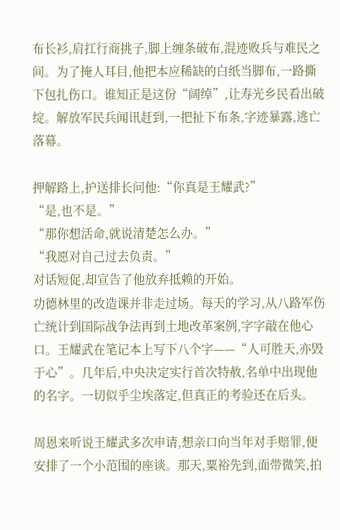布长衫,肩扛行商挑子,脚上缠条破布,混迹败兵与难民之间。为了掩人耳目,他把本应稀缺的白纸当脚布,一路撕下包扎伤口。谁知正是这份“阔绰”,让寿光乡民看出破绽。解放军民兵闻讯赶到,一把扯下布条,字迹暴露,逃亡落幕。

押解路上,护送排长问他:“你真是王耀武?”
“是,也不是。”
“那你想活命,就说清楚怎么办。”
“我愿对自己过去负责。”
对话短促,却宣告了他放弃抵赖的开始。
功德林里的改造课并非走过场。每天的学习,从八路军伤亡统计到国际战争法再到土地改革案例,字字敲在他心口。王耀武在笔记本上写下八个字——“人可胜天,亦毁于心”。几年后,中央决定实行首次特赦,名单中出现他的名字。一切似乎尘埃落定,但真正的考验还在后头。

周恩来听说王耀武多次申请,想亲口向当年对手赔罪,便安排了一个小范围的座谈。那天,粟裕先到,面带微笑,拍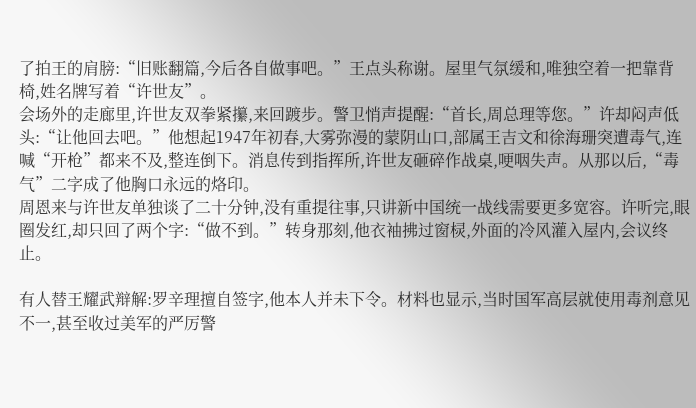了拍王的肩膀:“旧账翻篇,今后各自做事吧。”王点头称谢。屋里气氛缓和,唯独空着一把靠背椅,姓名牌写着“许世友”。
会场外的走廊里,许世友双拳紧攥,来回踱步。警卫悄声提醒:“首长,周总理等您。”许却闷声低头:“让他回去吧。”他想起1947年初春,大雾弥漫的蒙阴山口,部属王吉文和徐海珊突遭毒气,连喊“开枪”都来不及,整连倒下。消息传到指挥所,许世友砸碎作战桌,哽咽失声。从那以后,“毒气”二字成了他胸口永远的烙印。
周恩来与许世友单独谈了二十分钟,没有重提往事,只讲新中国统一战线需要更多宽容。许听完,眼圈发红,却只回了两个字:“做不到。”转身那刻,他衣袖拂过窗棂,外面的冷风灌入屋内,会议终止。

有人替王耀武辩解:罗辛理擅自签字,他本人并未下令。材料也显示,当时国军高层就使用毒剂意见不一,甚至收过美军的严厉警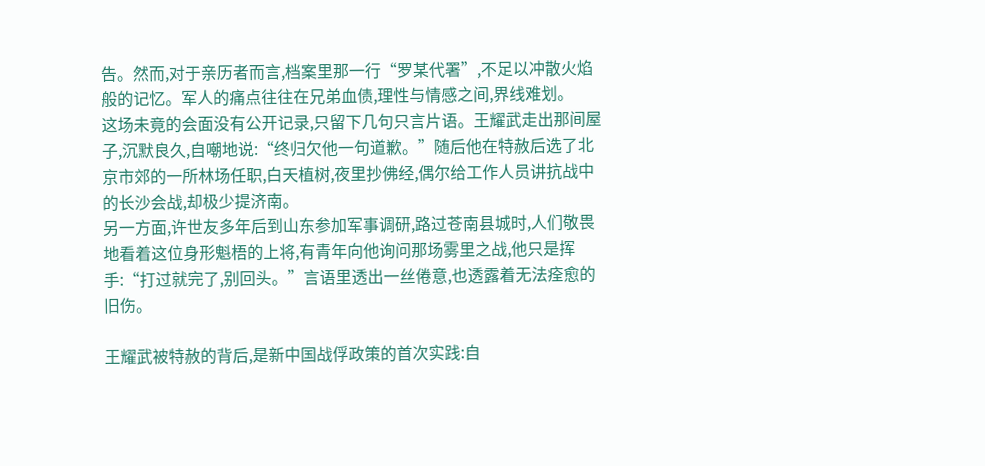告。然而,对于亲历者而言,档案里那一行“罗某代署”,不足以冲散火焰般的记忆。军人的痛点往往在兄弟血债,理性与情感之间,界线难划。
这场未竟的会面没有公开记录,只留下几句只言片语。王耀武走出那间屋子,沉默良久,自嘲地说:“终归欠他一句道歉。”随后他在特赦后选了北京市郊的一所林场任职,白天植树,夜里抄佛经,偶尔给工作人员讲抗战中的长沙会战,却极少提济南。
另一方面,许世友多年后到山东参加军事调研,路过苍南县城时,人们敬畏地看着这位身形魁梧的上将,有青年向他询问那场雾里之战,他只是挥手:“打过就完了,别回头。”言语里透出一丝倦意,也透露着无法痊愈的旧伤。

王耀武被特赦的背后,是新中国战俘政策的首次实践:自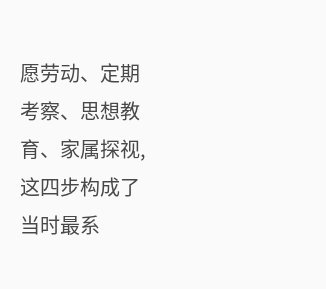愿劳动、定期考察、思想教育、家属探视,这四步构成了当时最系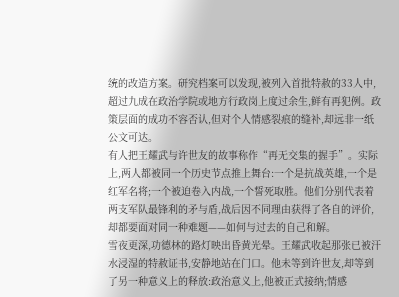统的改造方案。研究档案可以发现,被列入首批特赦的33人中,超过九成在政治学院或地方行政岗上度过余生,鲜有再犯例。政策层面的成功不容否认,但对个人情感裂痕的缝补,却远非一纸公文可达。
有人把王耀武与许世友的故事称作“再无交集的握手”。实际上,两人都被同一个历史节点推上舞台:一个是抗战英雄,一个是红军名将;一个被迫卷入内战,一个誓死取胜。他们分别代表着两支军队最锋利的矛与盾,战后因不同理由获得了各自的评价,却都要面对同一种难题——如何与过去的自己和解。
雪夜更深,功德林的路灯映出昏黄光晕。王耀武收起那张已被汗水浸湿的特赦证书,安静地站在门口。他未等到许世友,却等到了另一种意义上的释放:政治意义上,他被正式接纳;情感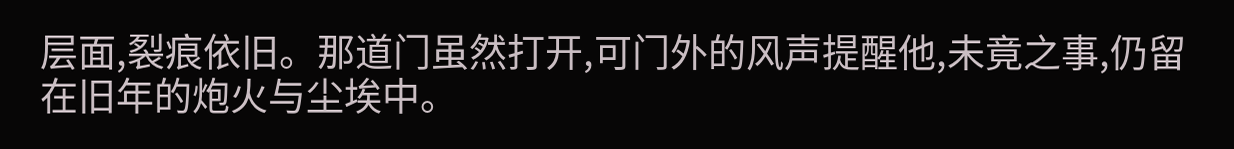层面,裂痕依旧。那道门虽然打开,可门外的风声提醒他,未竟之事,仍留在旧年的炮火与尘埃中。